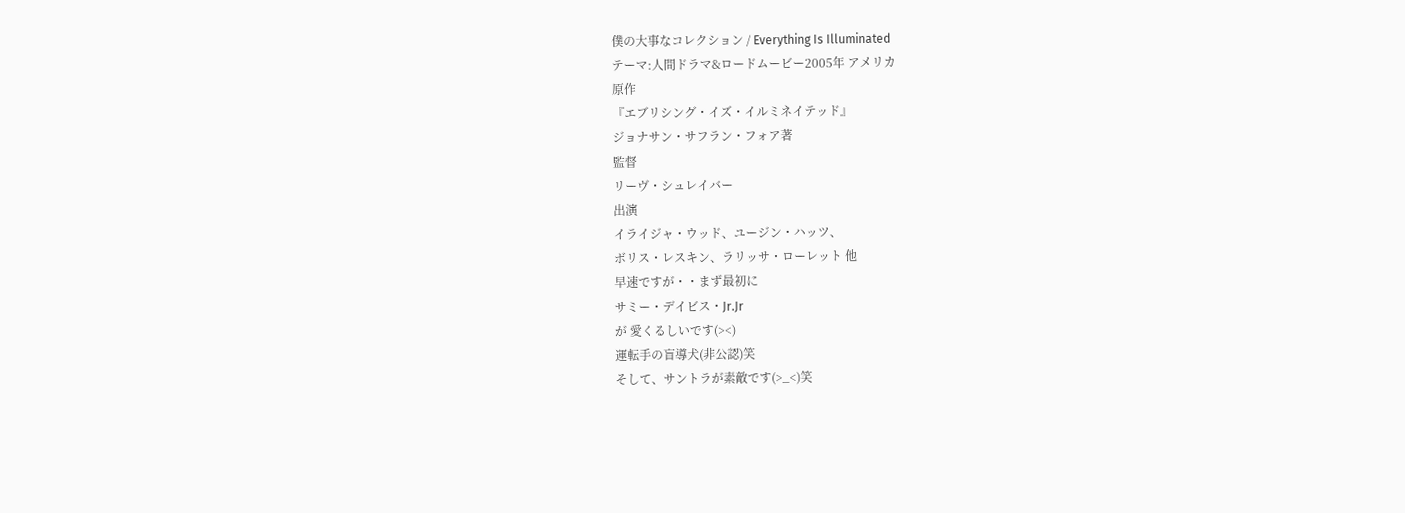僕の大事なコレクション / Everything Is Illuminated
テーマ:人間ドラマ&ロードムービー2005年 アメリカ
原作
『エブリシング・イズ・イルミネイテッド』
ジョナサン・サフラン・フォア著
監督
リーヴ・シュレイバー
出演
イライジャ・ウッド、ユージン・ハッツ、
ボリス・レスキン、ラリッサ・ローレット 他
早速ですが・・まず最初に
サミー・デイビス・Jr.Jr
が 愛くるしいです(><)
運転手の盲導犬(非公認)笑
そして、サントラが素敵です(>_<)笑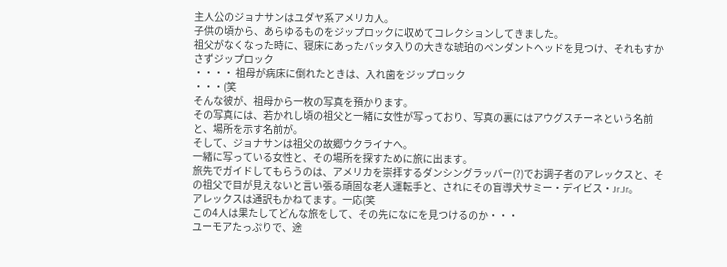主人公のジョナサンはユダヤ系アメリカ人。
子供の頃から、あらゆるものをジップロックに収めてコレクションしてきました。
祖父がなくなった時に、寝床にあったバッタ入りの大きな琥珀のペンダントヘッドを見つけ、それもすかさずジップロック
・・・・ 祖母が病床に倒れたときは、入れ歯をジップロック
・・・(笑
そんな彼が、祖母から一枚の写真を預かります。
その写真には、若かれし頃の祖父と一緒に女性が写っており、写真の裏にはアウグスチーネという名前と、場所を示す名前が。
そして、ジョナサンは祖父の故郷ウクライナへ。
一緒に写っている女性と、その場所を探すために旅に出ます。
旅先でガイドしてもらうのは、アメリカを崇拝するダンシングラッパー(?)でお調子者のアレックスと、その祖父で目が見えないと言い張る頑固な老人運転手と、されにその盲導犬サミー・デイビス・Jr.Jr。
アレックスは通訳もかねてます。一応(笑
この4人は果たしてどんな旅をして、その先になにを見つけるのか・・・
ユーモアたっぷりで、途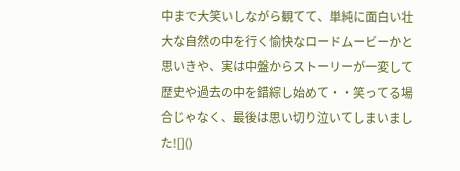中まで大笑いしながら観てて、単純に面白い壮大な自然の中を行く愉快なロードムービーかと思いきや、実は中盤からストーリーが一変して歴史や過去の中を錯綜し始めて・・笑ってる場合じゃなく、最後は思い切り泣いてしまいました![]()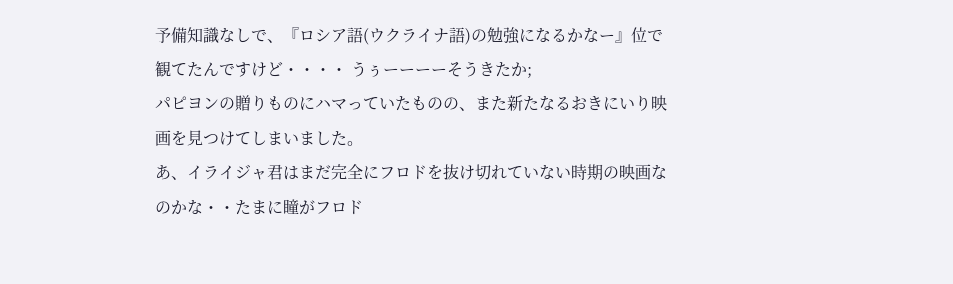予備知識なしで、『ロシア語(ウクライナ語)の勉強になるかなー』位で観てたんですけど・・・・ うぅーーーーそうきたか;
パピヨンの贈りものにハマっていたものの、また新たなるおきにいり映画を見つけてしまいました。
あ、イライジャ君はまだ完全にフロドを抜け切れていない時期の映画なのかな・・たまに瞳がフロド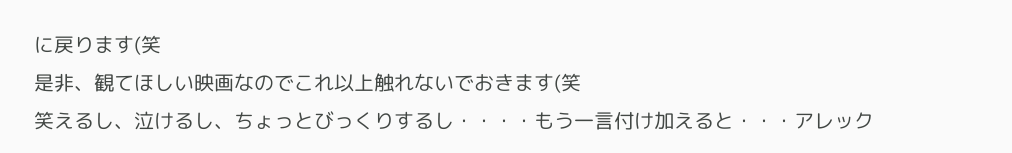に戻ります(笑
是非、観てほしい映画なのでこれ以上触れないでおきます(笑
笑えるし、泣けるし、ちょっとびっくりするし・・・・もう一言付け加えると・・・アレック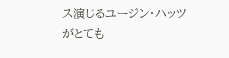ス演じるユージン・ハッツがとても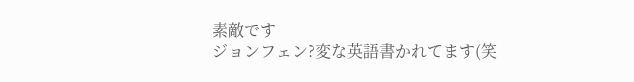素敵です
ジョンフェン?変な英語書かれてます(笑